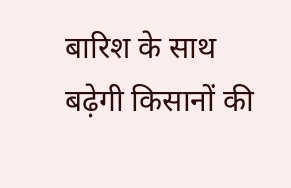बारिश के साथ बढ़ेगी किसानों की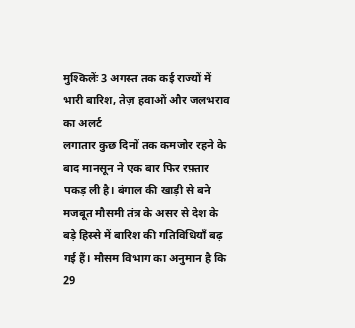मुश्किलेंः 3 अगस्त तक कई राज्यों में भारी बारिश, तेज़ हवाओं और जलभराव का अलर्ट
लगातार कुछ दिनों तक कमजोर रहने के बाद मानसून ने एक बार फिर रफ़्तार पकड़ ली है। बंगाल की खाड़ी से बने मजबूत मौसमी तंत्र के असर से देश के बड़े हिस्से में बारिश की गतिविधियाँ बढ़ गई हैं। मौसम विभाग का अनुमान है कि 29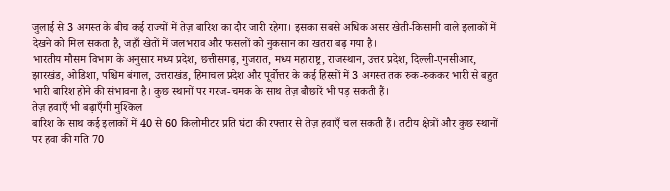जुलाई से 3 अगस्त के बीच कई राज्यों में तेज़ बारिश का दौर जारी रहेगा। इसका सबसे अधिक असर खेती-किसानी वाले इलाकों में देखने को मिल सकता है, जहाँ खेतों में जलभराव और फसलों को नुकसान का खतरा बढ़ गया है।
भारतीय मौसम विभाग के अनुसार मध्य प्रदेश, छत्तीसगढ़, गुजरात, मध्य महाराष्ट्र, राजस्थान, उत्तर प्रदेश, दिल्ली-एनसीआर, झारखंड, ओडिशा, पश्चिम बंगाल, उत्तराखंड, हिमाचल प्रदेश और पूर्वोत्तर के कई हिस्सों में 3 अगस्त तक रुक-रुककर भारी से बहुत भारी बारिश होने की संभावना है। कुछ स्थानों पर गरज-चमक के साथ तेज़ बौछारें भी पड़ सकती हैं।
तेज़ हवाएँ भी बढ़ाएँगी मुश्किल
बारिश के साथ कई इलाकों में 40 से 60 किलोमीटर प्रति घंटा की रफ्तार से तेज़ हवाएँ चल सकती हैं। तटीय क्षेत्रों और कुछ स्थानों पर हवा की गति 70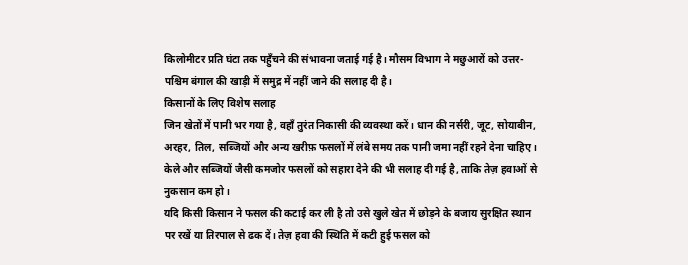किलोमीटर प्रति घंटा तक पहुँचने की संभावना जताई गई है। मौसम विभाग ने मछुआरों को उत्तर-पश्चिम बंगाल की खाड़ी में समुद्र में नहीं जाने की सलाह दी है।
किसानों के लिए विशेष सलाह
जिन खेतों में पानी भर गया है, वहाँ तुरंत निकासी की व्यवस्था करें। धान की नर्सरी, जूट, सोयाबीन, अरहर, तिल, सब्जियों और अन्य खरीफ़ फसलों में लंबे समय तक पानी जमा नहीं रहने देना चाहिए। केले और सब्जियों जैसी कमजोर फसलों को सहारा देने की भी सलाह दी गई है, ताकि तेज़ हवाओं से नुकसान कम हो।
यदि किसी किसान ने फसल की कटाई कर ली है तो उसे खुले खेत में छोड़ने के बजाय सुरक्षित स्थान पर रखें या तिरपाल से ढक दें। तेज़ हवा की स्थिति में कटी हुई फसल को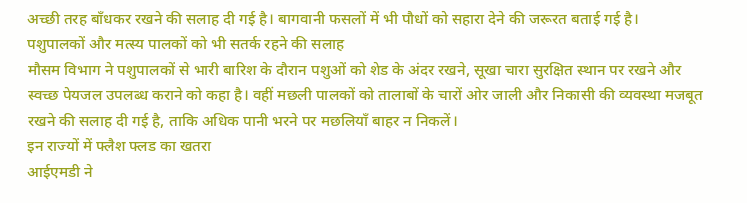अच्छी तरह बाँधकर रखने की सलाह दी गई है। बागवानी फसलों में भी पौधों को सहारा देने की जरूरत बताई गई है।
पशुपालकों और मत्स्य पालकों को भी सतर्क रहने की सलाह
मौसम विभाग ने पशुपालकों से भारी बारिश के दौरान पशुओं को शेड के अंदर रखने, सूखा चारा सुरक्षित स्थान पर रखने और स्वच्छ पेयजल उपलब्ध कराने को कहा है। वहीं मछली पालकों को तालाबों के चारों ओर जाली और निकासी की व्यवस्था मजबूत रखने की सलाह दी गई है, ताकि अधिक पानी भरने पर मछलियाँ बाहर न निकलें।
इन राज्यों में फ्लैश फ्लड का खतरा
आईएमडी ने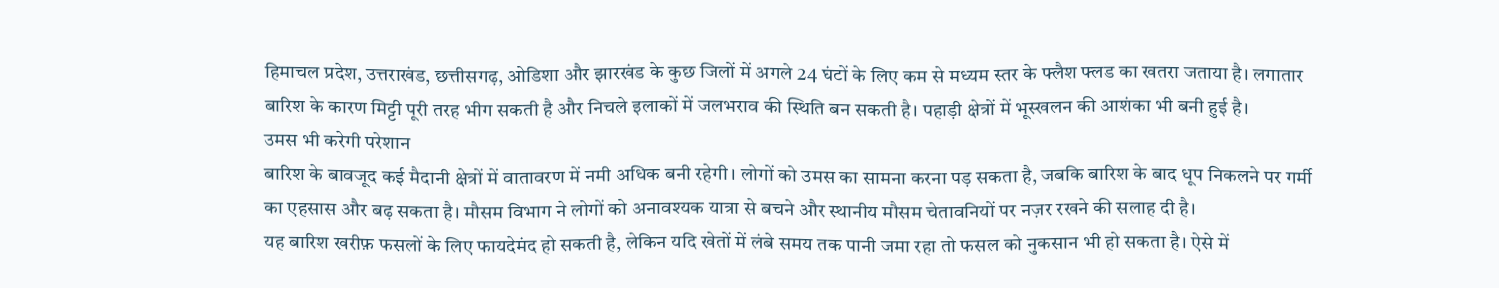हिमाचल प्रदेश, उत्तराखंड, छत्तीसगढ़, ओडिशा और झारखंड के कुछ जिलों में अगले 24 घंटों के लिए कम से मध्यम स्तर के फ्लैश फ्लड का खतरा जताया है। लगातार बारिश के कारण मिट्टी पूरी तरह भीग सकती है और निचले इलाकों में जलभराव की स्थिति बन सकती है। पहाड़ी क्षेत्रों में भूस्खलन की आशंका भी बनी हुई है।
उमस भी करेगी परेशान
बारिश के बावजूद कई मैदानी क्षेत्रों में वातावरण में नमी अधिक बनी रहेगी। लोगों को उमस का सामना करना पड़ सकता है, जबकि बारिश के बाद धूप निकलने पर गर्मी का एहसास और बढ़ सकता है। मौसम विभाग ने लोगों को अनावश्यक यात्रा से बचने और स्थानीय मौसम चेतावनियों पर नज़र रखने की सलाह दी है।
यह बारिश खरीफ़ फसलों के लिए फायदेमंद हो सकती है, लेकिन यदि खेतों में लंबे समय तक पानी जमा रहा तो फसल को नुकसान भी हो सकता है। ऐसे में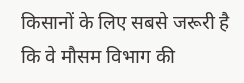किसानों के लिए सबसे जरूरी है कि वे मौसम विभाग की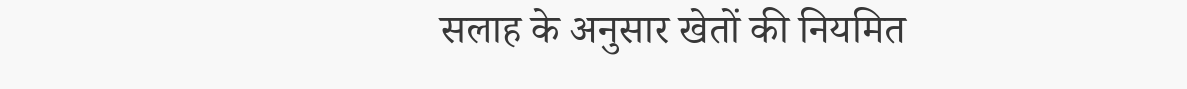सलाह के अनुसार खेतों की नियमित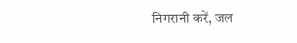निगरानी करें, जल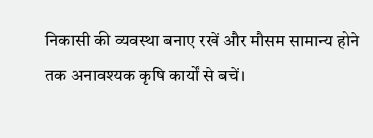निकासी की व्यवस्था बनाए रखें और मौसम सामान्य होने तक अनावश्यक कृषि कार्यों से बचें।